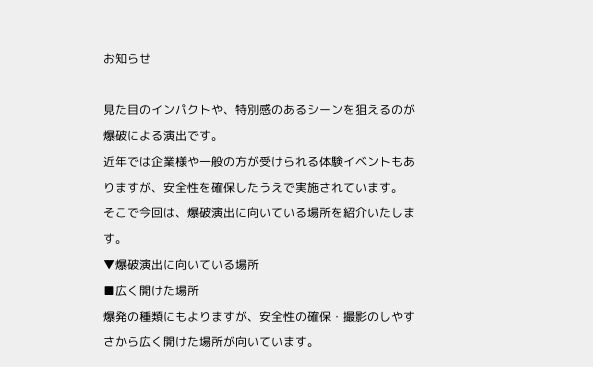お知らせ

見た目のインパクトや、特別感のあるシーンを狙えるのが爆破による演出です。
近年では企業様や一般の方が受けられる体験イベントもありますが、安全性を確保したうえで実施されています。
そこで今回は、爆破演出に向いている場所を紹介いたします。
▼爆破演出に向いている場所
■広く開けた場所
爆発の種類にもよりますが、安全性の確保・撮影のしやすさから広く開けた場所が向いています。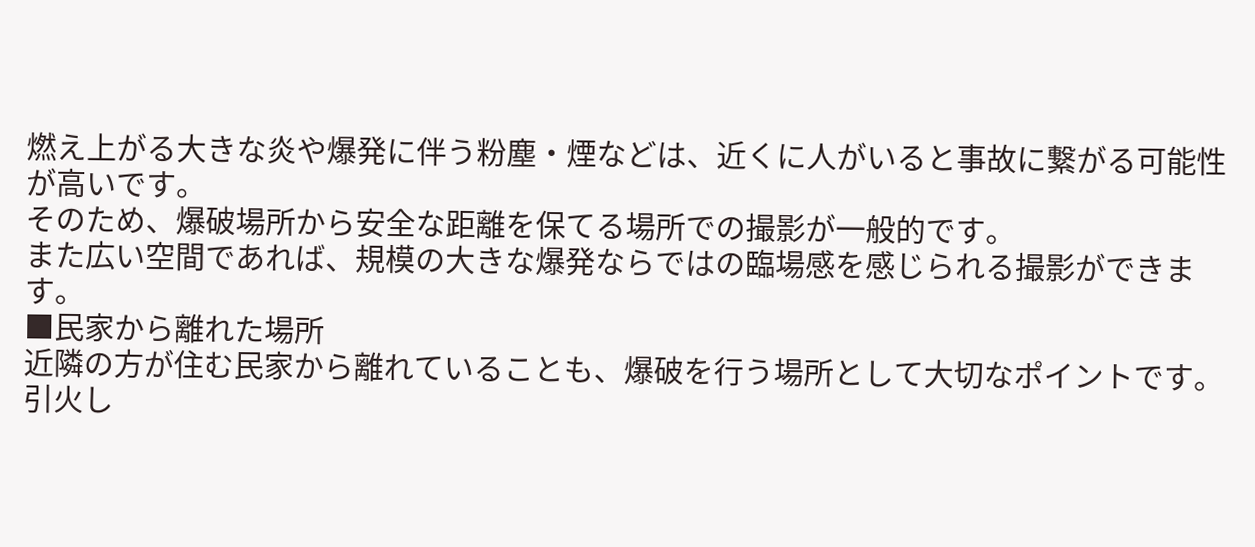燃え上がる大きな炎や爆発に伴う粉塵・煙などは、近くに人がいると事故に繋がる可能性が高いです。
そのため、爆破場所から安全な距離を保てる場所での撮影が一般的です。
また広い空間であれば、規模の大きな爆発ならではの臨場感を感じられる撮影ができます。
■民家から離れた場所
近隣の方が住む民家から離れていることも、爆破を行う場所として大切なポイントです。
引火し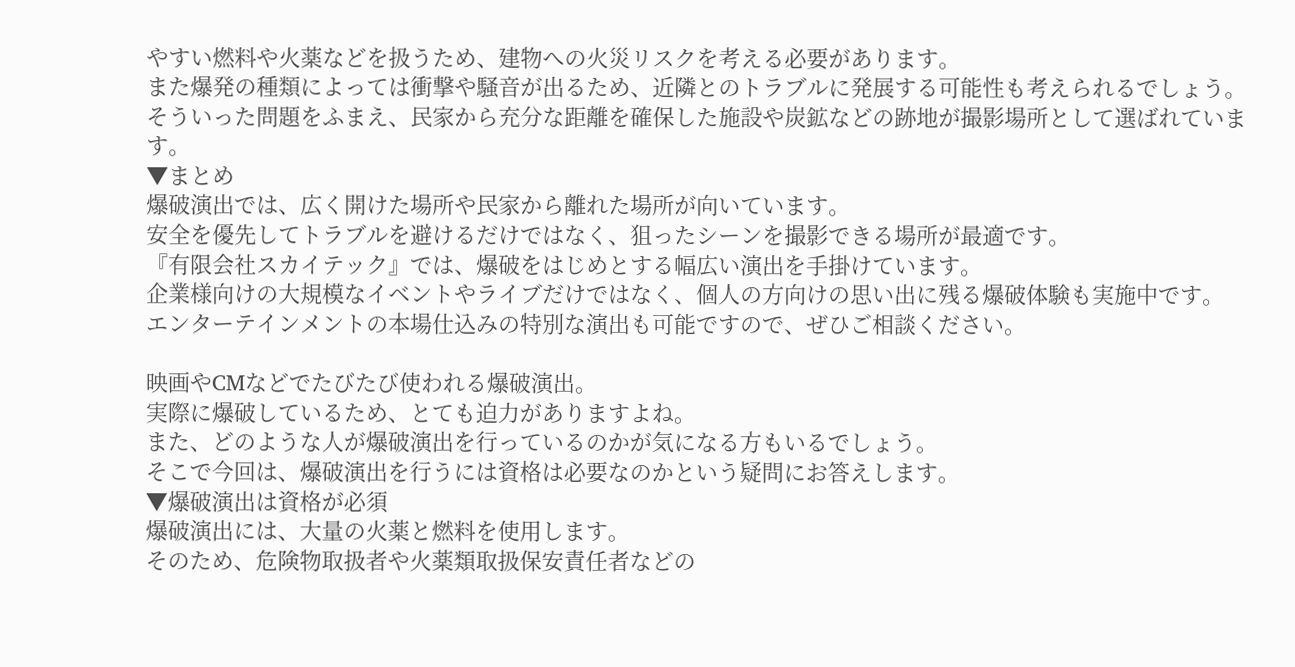やすい燃料や火薬などを扱うため、建物への火災リスクを考える必要があります。
また爆発の種類によっては衝撃や騒音が出るため、近隣とのトラブルに発展する可能性も考えられるでしょう。
そういった問題をふまえ、民家から充分な距離を確保した施設や炭鉱などの跡地が撮影場所として選ばれています。
▼まとめ
爆破演出では、広く開けた場所や民家から離れた場所が向いています。
安全を優先してトラブルを避けるだけではなく、狙ったシーンを撮影できる場所が最適です。
『有限会社スカイテック』では、爆破をはじめとする幅広い演出を手掛けています。
企業様向けの大規模なイベントやライブだけではなく、個人の方向けの思い出に残る爆破体験も実施中です。
エンターテインメントの本場仕込みの特別な演出も可能ですので、ぜひご相談ください。

映画やCMなどでたびたび使われる爆破演出。
実際に爆破しているため、とても迫力がありますよね。
また、どのような人が爆破演出を行っているのかが気になる方もいるでしょう。
そこで今回は、爆破演出を行うには資格は必要なのかという疑問にお答えします。
▼爆破演出は資格が必須
爆破演出には、大量の火薬と燃料を使用します。
そのため、危険物取扱者や火薬類取扱保安責任者などの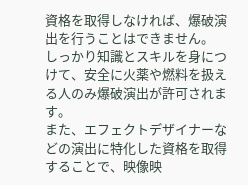資格を取得しなければ、爆破演出を行うことはできません。
しっかり知識とスキルを身につけて、安全に火薬や燃料を扱える人のみ爆破演出が許可されます。
また、エフェクトデザイナーなどの演出に特化した資格を取得することで、映像映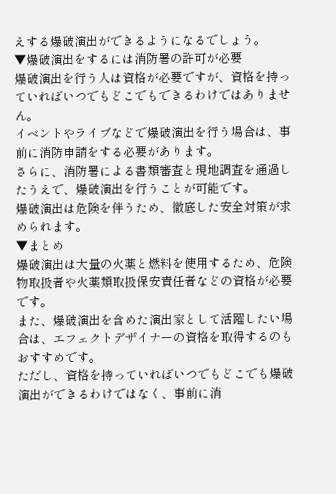えする爆破演出ができるようになるでしょう。
▼爆破演出をするには消防署の許可が必要
爆破演出を行う人は資格が必要ですが、資格を持っていればいつでもどこでもできるわけではありません。
イベントやライブなどで爆破演出を行う場合は、事前に消防申請をする必要があります。
さらに、消防署による書類審査と現地調査を通過したうえで、爆破演出を行うことが可能です。
爆破演出は危険を伴うため、徹底した安全対策が求められます。
▼まとめ
爆破演出は大量の火薬と燃料を使用するため、危険物取扱者や火薬類取扱保安責任者などの資格が必要です。
また、爆破演出を含めた演出家として活躍したい場合は、エフェクトデザイナーの資格を取得するのもおすすめです。
ただし、資格を持っていればいつでもどこでも爆破演出ができるわけではなく、事前に消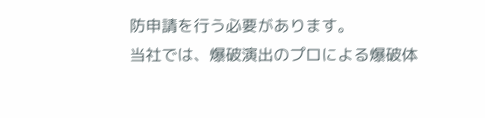防申請を行う必要があります。
当社では、爆破演出のプロによる爆破体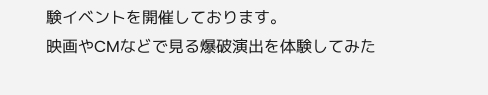験イベントを開催しております。
映画やCMなどで見る爆破演出を体験してみた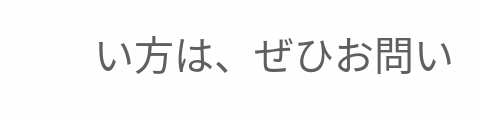い方は、ぜひお問い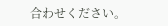合わせください。